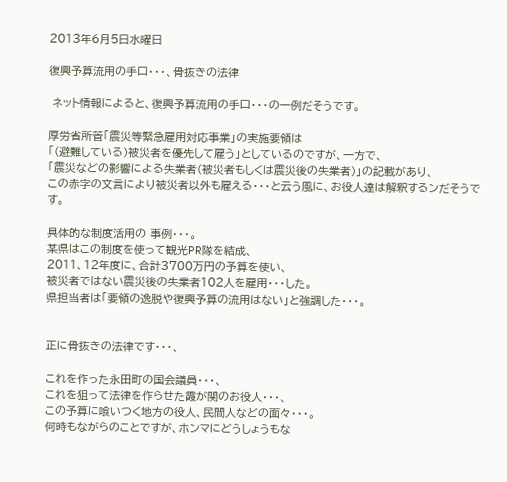2013年6月5日水曜日

復興予算流用の手口・・・、骨抜きの法律

 ネット情報によると、復興予算流用の手口・・・の一例だそうです。

厚労省所管「震災等緊急雇用対応事業」の実施要領は
「(避難している)被災者を優先して雇う」としているのですが、一方で、
「震災などの影響による失業者(被災者もしくは震災後の失業者)」の記載があり、
この赤字の文言により被災者以外も雇える・・・と云う風に、お役人達は解釈するンだそうです。

具体的な制度活用の 事例・・・。
某県はこの制度を使って観光PR隊を結成、
2011、12年度に、合計3700万円の予算を使い、
被災者ではない震災後の失業者102人を雇用・・・した。
県担当者は「要領の逸脱や復興予算の流用はない」と強調した・・・。


正に骨抜きの法律です・・・、

これを作った永田町の国会議員・・・、
これを狙って法律を作らせた霞が関のお役人・・・、
この予算に喰いつく地方の役人、民間人などの面々・・・。
何時もながらのことですが、ホンマにどうしょうもな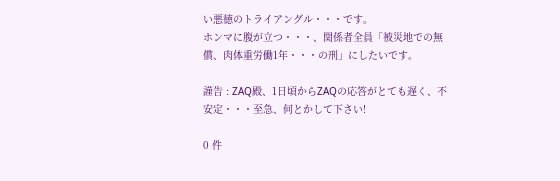い悪徳のトライアングル・・・です。
ホンマに腹が立つ・・・、関係者全員「被災地での無償、肉体重労働1年・・・の刑」にしたいです。

謹告 : ZAQ殿、1日頃からZAQの応答がとても遅く、不安定・・・至急、何とかして下さい!

0 件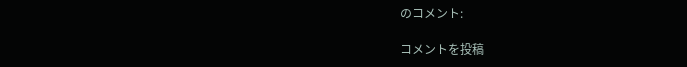のコメント:

コメントを投稿